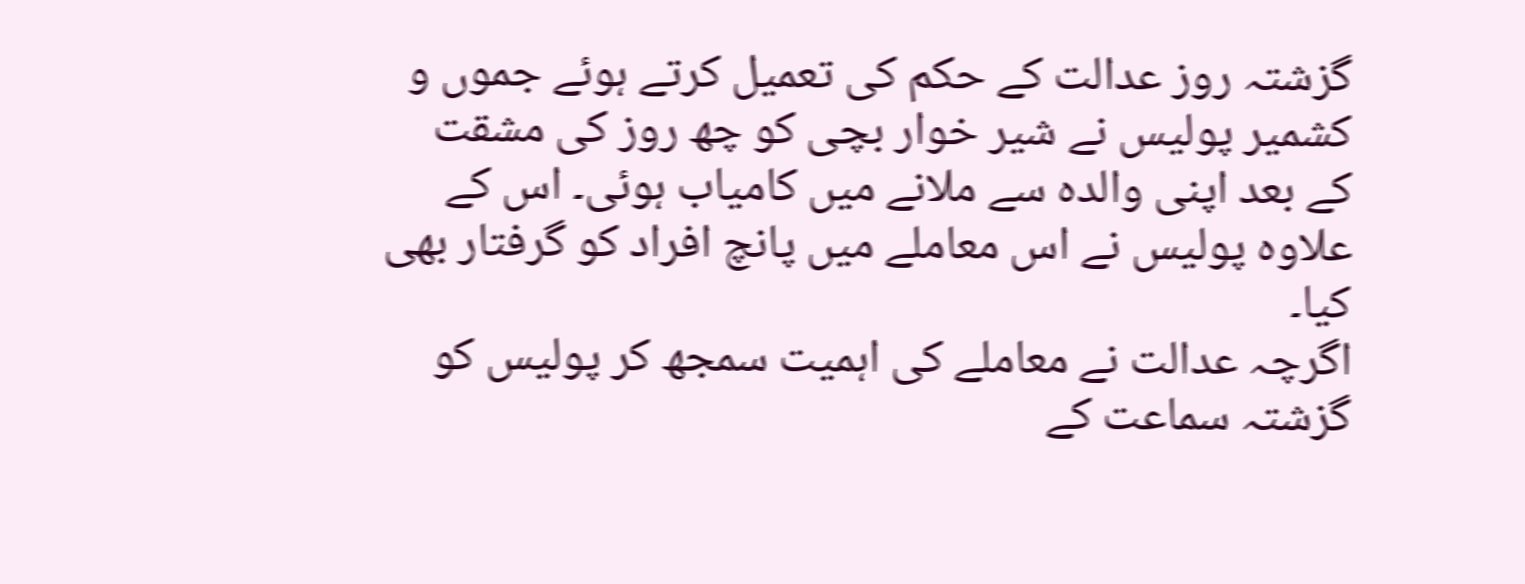گزشتہ روز عدالت کے حکم کی تعمیل کرتے ہوئے جموں و کشمیر پولیس نے شیر خوار بچی کو چھ روز کی مشقت کے بعد اپنی والدہ سے ملانے میں کامیاب ہوئی۔ اس کے علاوہ پولیس نے اس معاملے میں پانچ افراد کو گرفتار بھی کیا۔
اگرچہ عدالت نے معاملے کی اہمیت سمجھ کر پولیس کو گزشتہ سماعت کے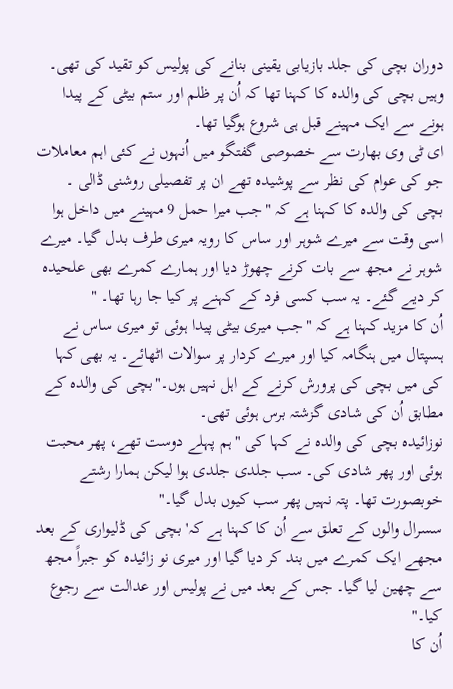دوران بچی کی جلد بازیابی یقینی بنانے کی پولیس کو تقید کی تھی۔ وہیں بچی کی والدہ کا کہنا تھا کہ اُن پر ظلم اور ستم بیٹی کے پیدا ہونے سے ایک مہینے قبل ہی شروع ہوگیا تھا۔
ای ٹی وی بھارت سے خصوصی گفتگو میں اُنہوں نے کئی اہم معاملات جو کی عوام کی نظر سے پوشیدہ تھے ان پر تفصیلی روشنی ڈالی ۔
بچی کی والدہ کا کہنا ہے کہ "جب میرا حمل 9 مہینے میں داخل ہوا اسی وقت سے میرے شوہر اور ساس کا رویہ میری طرف بدل گیا۔ میرے شوہر نے مجھ سے بات کرنے چھوڑ دیا اور ہمارے کمرے بھی علحیدہ کر دیے گئے۔ یہ سب کسی فرد کے کہنے پر کیا جا رہا تھا۔ "
اُن کا مزید کہنا ہے کہ "جب میری بیٹی پیدا ہوئی تو میری ساس نے ہسپتال میں ہنگامہ کیا اور میرے کردار پر سوالات اٹھائے۔ یہ بھی کہا کی میں بچی کی پرورش کرنے کے اہل نہیں ہوں۔"بچی کی والدہ کے مطابق اُن کی شادی گزشتہ برس ہوئی تھی۔
نوزائیدہ بچی کی والدہ نے کہا کی "ہم پہلے دوست تھے، پھر محبت ہوئی اور پھر شادی کی۔ سب جلدی جلدی ہوا لیکن ہمارا رشتے خوبصورت تھا۔ پتہ نہیں پھر سب کیوں بدل گیا۔"
سسرال والوں کے تعلق سے اُن کا کہنا ہے کہ' بچی کی ڈلیواری کے بعد مجھے ایک کمرے میں بند کر دیا گیا اور میری نو زائیدہ کو جبراً مجھ سے چھین لیا گیا۔ جس کے بعد میں نے پولیس اور عدالت سے رجوع کیا۔"
اُن کا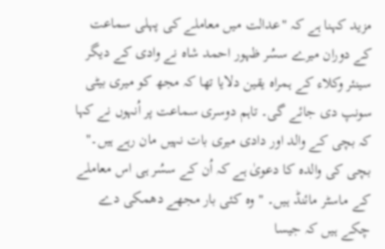مزید کہنا ہے کہ "عدالت میں معاملے کی پہلی سماعت کے دوران میرے سسُر ظہور احمد شاہ نے وادی کے دیگر سینئر وکلاء کے ہمراہ یقین دلایا تھا کہ مجھ کو میری بیٹی سونپ دی جائے گی۔ تاہم دوسری سماعت پر اُنہوں نے کہا کہ بچی کے والد اور دادی میری بات نہیں مان رہے ہیں۔"
بچی کی والدہ کا دعویٰ ہے کہ اُن کے سسُر ہی اس معاملے کے ماسٹر مائنڈ ہیں۔ "وہ کئی بار مجھے دھمکی دے چکے ہیں کہ جیسا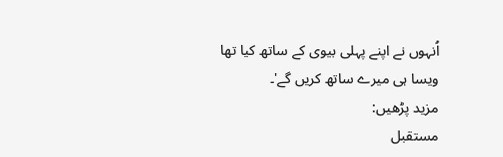اُنہوں نے اپنے پہلی بیوی کے ساتھ کیا تھا ویسا ہی میرے ساتھ کریں گے'۔
مزید پڑھیں:
مستقبل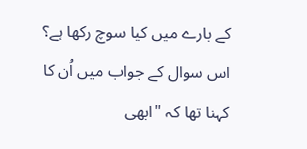کے بارے میں کیا سوچ رکھا ہے؟
اس سوال کے جواب میں اُن کا کہنا تھا کہ "ابھی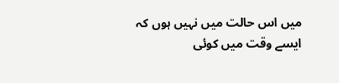میں اس حالت میں نہیں ہوں کہ ایسے وقت میں کوئی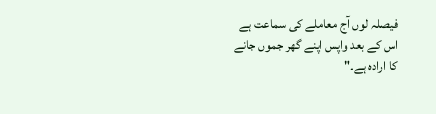فیصلہ لوں آج معاملے کی سماعت ہے اس کے بعد واپس اپنے گھر جموں جانے کا ارادہ ہے۔"